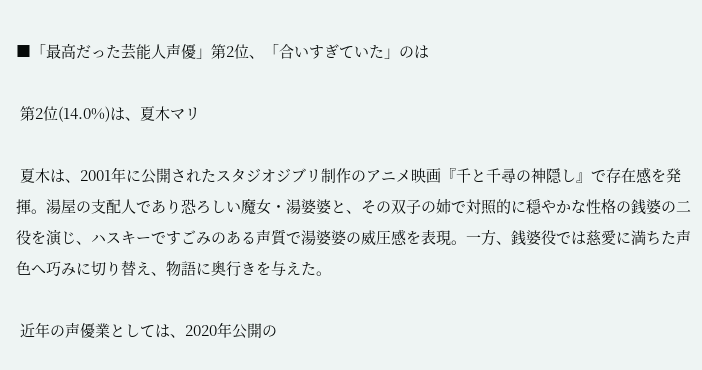■「最高だった芸能人声優」第2位、「合いすぎていた」のは

 第2位(14.0%)は、夏木マリ

 夏木は、2001年に公開されたスタジオジブリ制作のアニメ映画『千と千尋の神隠し』で存在感を発揮。湯屋の支配人であり恐ろしい魔女・湯婆婆と、その双子の姉で対照的に穏やかな性格の銭婆の二役を演じ、ハスキーですごみのある声質で湯婆婆の威圧感を表現。一方、銭婆役では慈愛に満ちた声色へ巧みに切り替え、物語に奥行きを与えた。

 近年の声優業としては、2020年公開の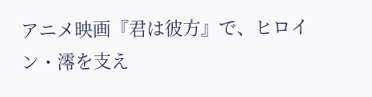アニメ映画『君は彼方』で、ヒロイン・澪を支え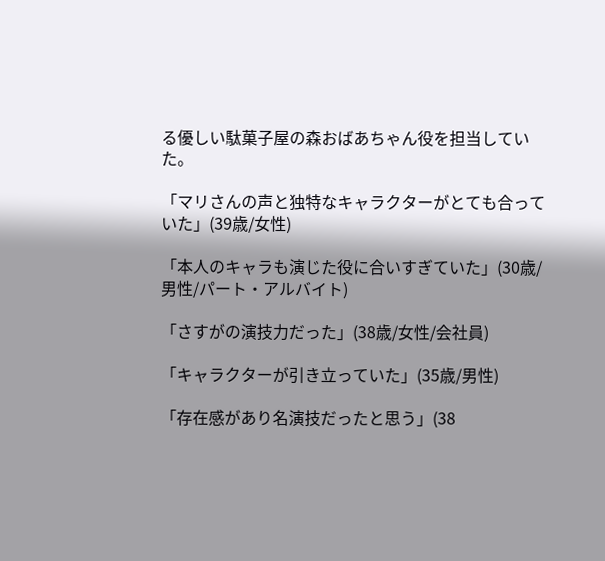る優しい駄菓子屋の森おばあちゃん役を担当していた。

「マリさんの声と独特なキャラクターがとても合っていた」(39歳/女性)

「本人のキャラも演じた役に合いすぎていた」(30歳/男性/パート・アルバイト)

「さすがの演技力だった」(38歳/女性/会社員)

「キャラクターが引き立っていた」(35歳/男性)

「存在感があり名演技だったと思う」(38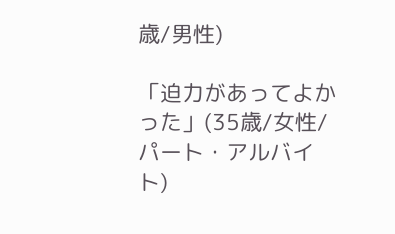歳/男性)

「迫力があってよかった」(35歳/女性/パート・アルバイト)